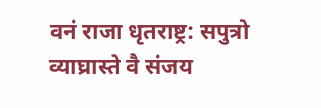वनं राजा धृतराष्ट्र: सपुत्रो
व्याघ्रास्ते वै संजय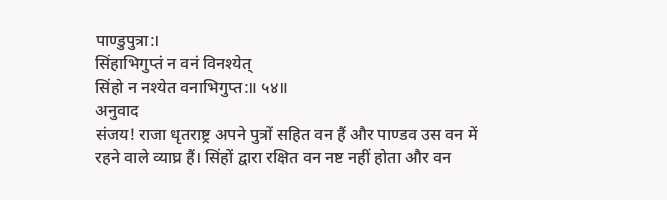पाण्डुपुत्रा:।
सिंहाभिगुप्तं न वनं विनश्येत्
सिंहो न नश्येत वनाभिगुप्त:॥ ५४॥
अनुवाद
संजय! राजा धृतराष्ट्र अपने पुत्रों सहित वन हैं और पाण्डव उस वन में रहने वाले व्याघ्र हैं। सिंहों द्वारा रक्षित वन नष्ट नहीं होता और वन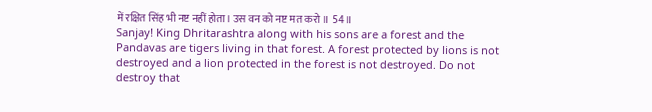में रक्षित सिंह भी नष्ट नहीं होता। उस वन को नष्ट मत करो ॥ 54॥
Sanjay! King Dhritarashtra along with his sons are a forest and the Pandavas are tigers living in that forest. A forest protected by lions is not destroyed and a lion protected in the forest is not destroyed. Do not destroy that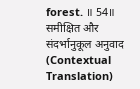forest. ॥ 54॥
समीक्षित और संदर्भानुकूल अनुवाद (Contextual Translation)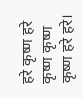हरे कृष्ण हरे कृष्ण कृष्ण कृष्ण हरे हरे।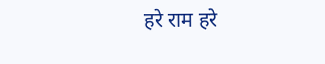हरे राम हरे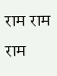राम राम राम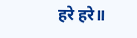हरे हरे॥